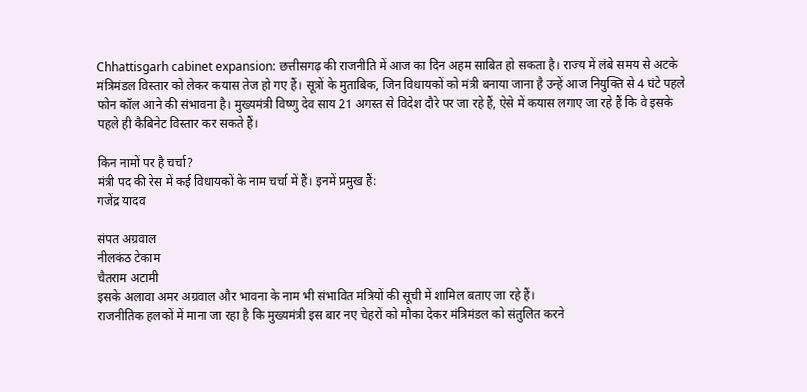Chhattisgarh cabinet expansion: छत्तीसगढ़ की राजनीति में आज का दिन अहम साबित हो सकता है। राज्य में लंबे समय से अटके मंत्रिमंडल विस्तार को लेकर कयास तेज हो गए हैं। सूत्रों के मुताबिक, जिन विधायकों को मंत्री बनाया जाना है उन्हें आज नियुक्ति से 4 घंटे पहले फोन कॉल आने की संभावना है। मुख्यमंत्री विष्णु देव साय 21 अगस्त से विदेश दौरे पर जा रहे हैं, ऐसे में कयास लगाए जा रहे हैं कि वे इसके पहले ही कैबिनेट विस्तार कर सकते हैं।

किन नामों पर है चर्चा?
मंत्री पद की रेस में कई विधायकों के नाम चर्चा में हैं। इनमें प्रमुख हैं:
गजेंद्र यादव

संपत अग्रवाल
नीलकंठ टेकाम
चैतराम अटामी
इसके अलावा अमर अग्रवाल और भावना के नाम भी संभावित मंत्रियों की सूची में शामिल बताए जा रहे हैं।
राजनीतिक हलकों में माना जा रहा है कि मुख्यमंत्री इस बार नए चेहरों को मौका देकर मंत्रिमंडल को संतुलित करने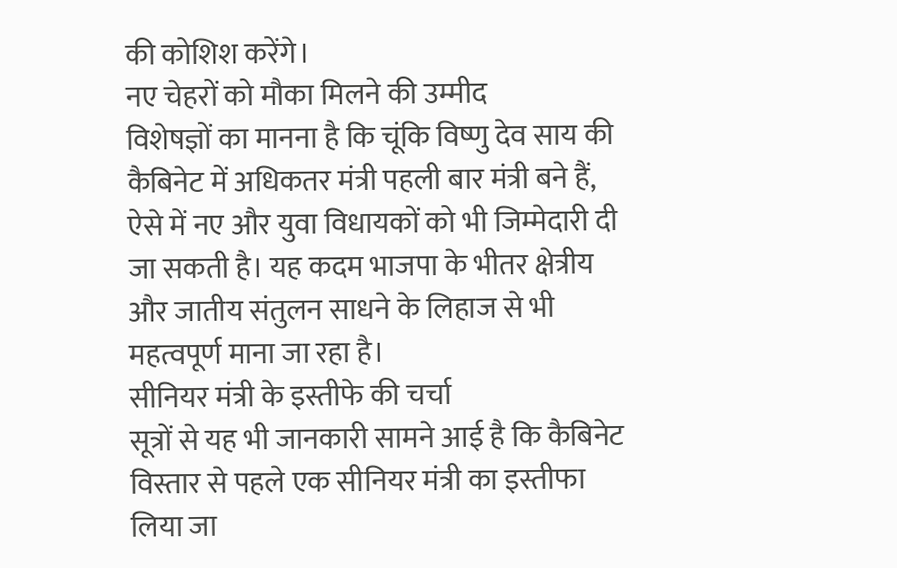की कोशिश करेंगे।
नए चेहरों को मौका मिलने की उम्मीद
विशेषज्ञों का मानना है कि चूंकि विष्णु देव साय की कैबिनेट में अधिकतर मंत्री पहली बार मंत्री बने हैं, ऐसे में नए और युवा विधायकों को भी जिम्मेदारी दी जा सकती है। यह कदम भाजपा के भीतर क्षेत्रीय और जातीय संतुलन साधने के लिहाज से भी महत्वपूर्ण माना जा रहा है।
सीनियर मंत्री के इस्तीफे की चर्चा
सूत्रों से यह भी जानकारी सामने आई है कि कैबिनेट विस्तार से पहले एक सीनियर मंत्री का इस्तीफा लिया जा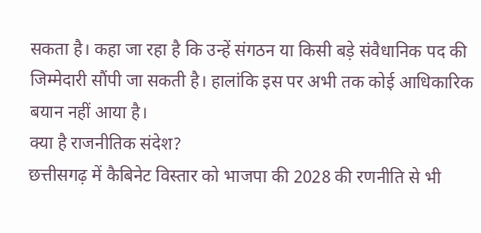सकता है। कहा जा रहा है कि उन्हें संगठन या किसी बड़े संवैधानिक पद की जिम्मेदारी सौंपी जा सकती है। हालांकि इस पर अभी तक कोई आधिकारिक बयान नहीं आया है।
क्या है राजनीतिक संदेश?
छत्तीसगढ़ में कैबिनेट विस्तार को भाजपा की 2028 की रणनीति से भी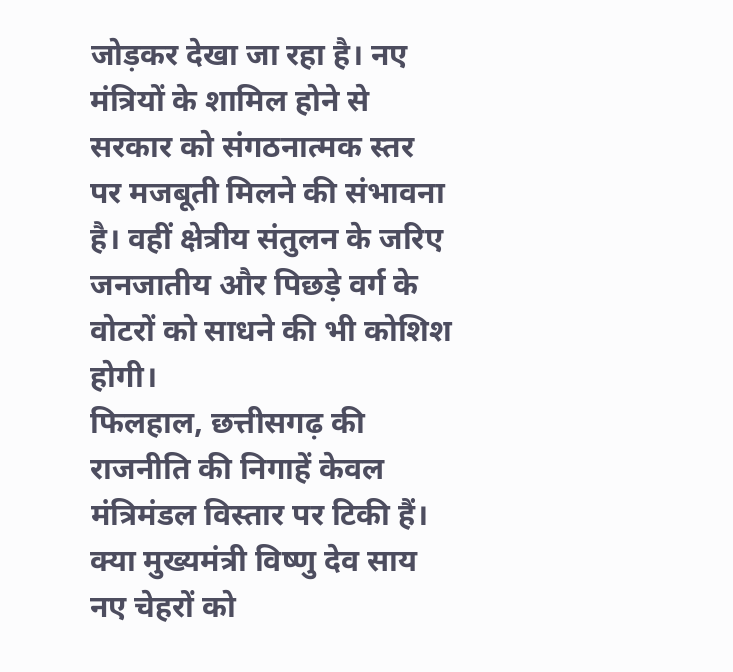जोड़कर देखा जा रहा है। नए मंत्रियों के शामिल होने से सरकार को संगठनात्मक स्तर पर मजबूती मिलने की संभावना है। वहीं क्षेत्रीय संतुलन के जरिए जनजातीय और पिछड़े वर्ग के वोटरों को साधने की भी कोशिश होगी।
फिलहाल, छत्तीसगढ़ की राजनीति की निगाहें केवल मंत्रिमंडल विस्तार पर टिकी हैं। क्या मुख्यमंत्री विष्णु देव साय नए चेहरों को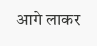आगे लाकर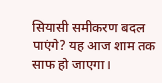सियासी समीकरण बदल पाएंगे? यह आज शाम तक साफ हो जाएगा।